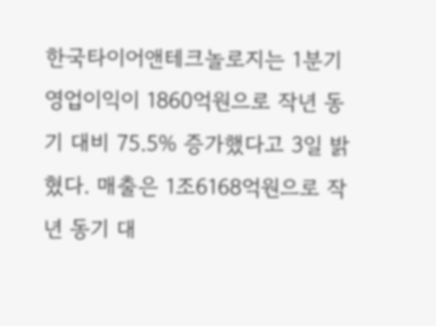한국타이어앤테크놀로지는 1분기 영업이익이 1860억원으로 작년 동기 대비 75.5% 증가했다고 3일 밝혔다. 매출은 1조6168억원으로 작년 동기 대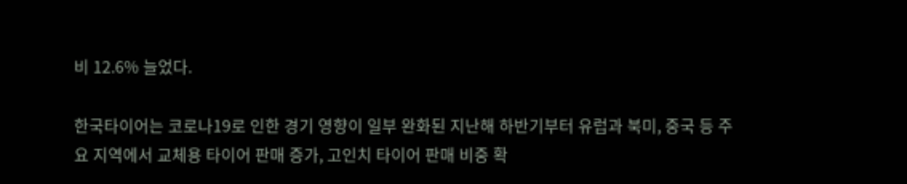비 12.6% 늘었다.

한국타이어는 코로나19로 인한 경기 영향이 일부 완화된 지난해 하반기부터 유럽과 북미, 중국 등 주요 지역에서 교체용 타이어 판매 증가, 고인치 타이어 판매 비중 확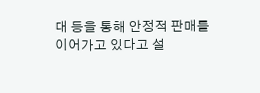대 등을 통해 안정적 판매를 이어가고 있다고 설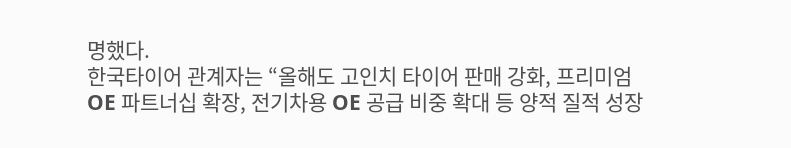명했다.
한국타이어 관계자는 “올해도 고인치 타이어 판매 강화, 프리미엄 OE 파트너십 확장, 전기차용 OE 공급 비중 확대 등 양적 질적 성장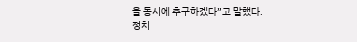을 동시에 추구하겠다”고 말했다.
정치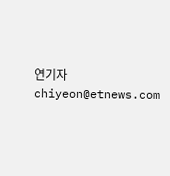연기자 chiyeon@etnews.com